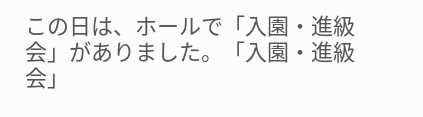この日は、ホールで「入園・進級会」がありました。「入園・進級会」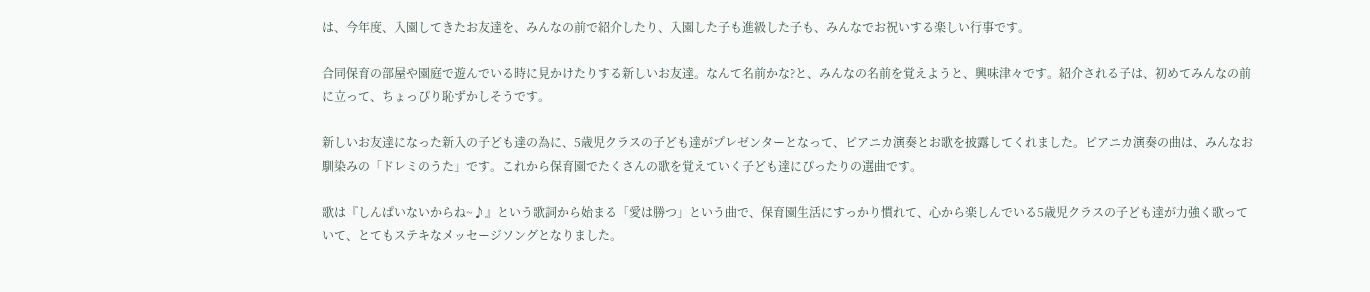は、今年度、入園してきたお友達を、みんなの前で紹介したり、入園した子も進級した子も、みんなでお祝いする楽しい行事です。

合同保育の部屋や園庭で遊んでいる時に見かけたりする新しいお友達。なんて名前かな?と、みんなの名前を覚えようと、興味津々です。紹介される子は、初めてみんなの前に立って、ちょっぴり恥ずかしそうです。

新しいお友達になった新入の子ども達の為に、5歳児クラスの子ども達がプレゼンターとなって、ピアニカ演奏とお歌を披露してくれました。ピアニカ演奏の曲は、みんなお馴染みの「ドレミのうた」です。これから保育園でたくさんの歌を覚えていく子ども達にぴったりの選曲です。

歌は『しんぱいないからね~♪』という歌詞から始まる「愛は勝つ」という曲で、保育園生活にすっかり慣れて、心から楽しんでいる5歳児クラスの子ども達が力強く歌っていて、とてもステキなメッセージソングとなりました。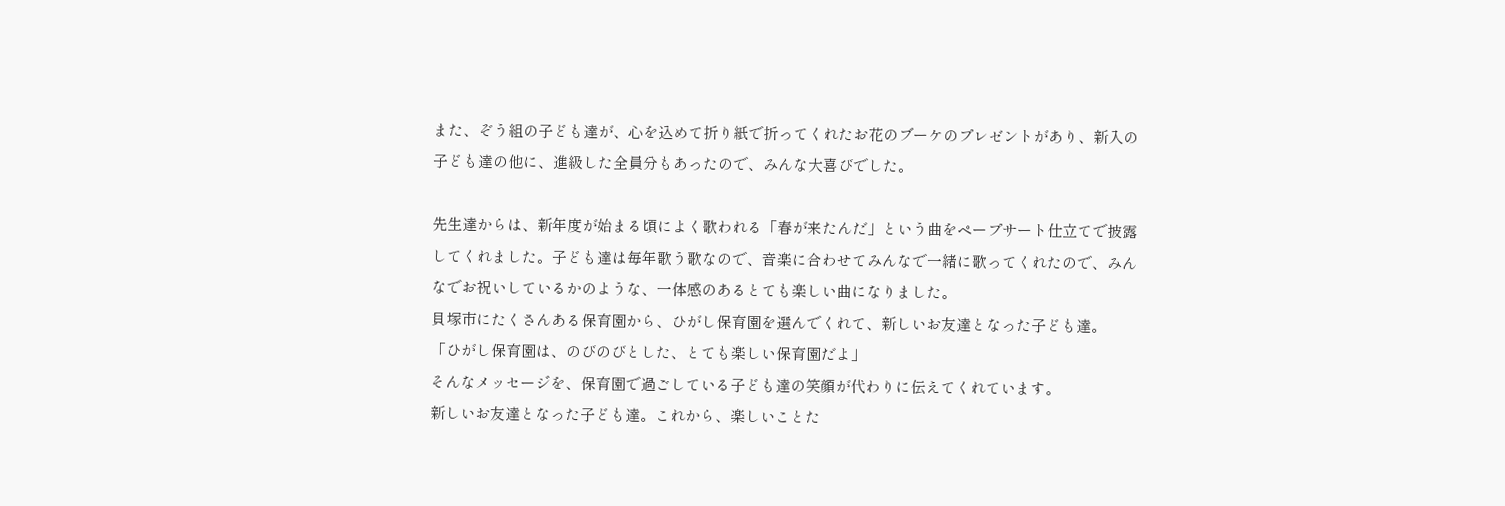また、ぞう組の子ども達が、心を込めて折り紙で折ってくれたお花のブーケのプレゼントがあり、新入の子ども達の他に、進級した全員分もあったので、みんな大喜びでした。

先生達からは、新年度が始まる頃によく歌われる「春が来たんだ」という曲をペープサート仕立てで披露してくれました。子ども達は毎年歌う歌なので、音楽に合わせてみんなで一緒に歌ってくれたので、みんなでお祝いしているかのような、一体感のあるとても楽しい曲になりました。
貝塚市にたくさんある保育園から、ひがし保育園を選んでくれて、新しいお友達となった子ども達。
「ひがし保育園は、のびのびとした、とても楽しい保育園だよ」
そんなメッセージを、保育園で過ごしている子ども達の笑顔が代わりに伝えてくれています。
新しいお友達となった子ども達。これから、楽しいことた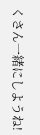くさん一緒にしようね!